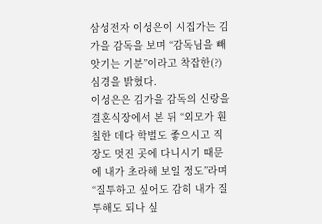삼성전자 이성은이 시집가는 김가을 감독을 보며 “감독님을 빼앗기는 기분”이라고 착잡한(?) 심경을 밝혔다.
이성은은 김가을 감독의 신랑을 결혼식장에서 본 뒤 “외모가 훤칠한 데다 학벌도 좋으시고 직장도 멋진 곳에 다니시기 때문에 내가 초라해 보일 정도”라며 “질투하고 싶어도 감히 내가 질투해도 되나 싶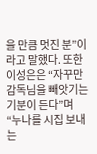을 만큼 멋진 분”이라고 말했다. 또한 이성은은 “자꾸만 감독님을 빼앗기는 기분이 든다”며 “누나를 시집 보내는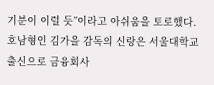기분이 이럴 듯”이라고 아쉬움을 토로했다.
호남형인 김가을 감독의 신랑은 서울대학교 출신으로 금융회사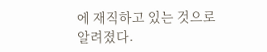에 재직하고 있는 것으로 알려졌다.